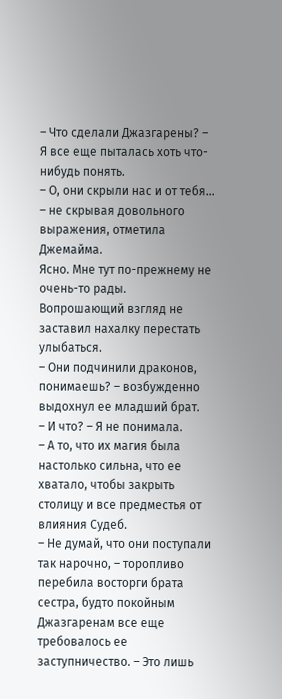– Что сделали Джазгарены? – Я все еще пыталась хоть что-нибудь понять.
– О, они скрыли нас и от тебя… – не скрывая довольного выражения, отметила Джемайма.
Ясно. Мне тут по-прежнему не очень-то рады.
Вопрошающий взгляд не заставил нахалку перестать улыбаться.
– Они подчинили драконов, понимаешь? – возбужденно выдохнул ее младший брат.
– И что? – Я не понимала.
– А то, что их магия была настолько сильна, что ее хватало, чтобы закрыть столицу и все предместья от влияния Судеб.
– Не думай, что они поступали так нарочно, – торопливо перебила восторги брата сестра, будто покойным Джазгаренам все еще требовалось ее заступничество. – Это лишь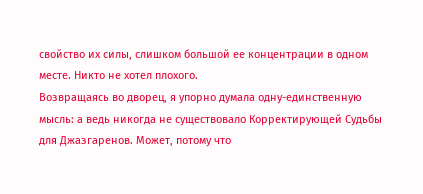свойство их силы, слишком большой ее концентрации в одном месте. Никто не хотел плохого.
Возвращаясь во дворец, я упорно думала одну-единственную мысль: а ведь никогда не существовало Корректирующей Судьбы для Джазгаренов. Может, потому что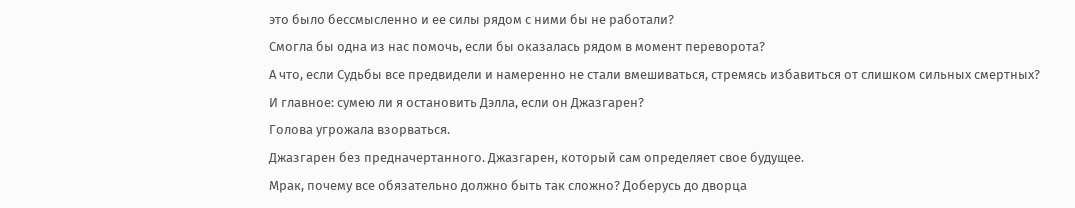это было бессмысленно и ее силы рядом с ними бы не работали?
Смогла бы одна из нас помочь, если бы оказалась рядом в момент переворота?
А что, если Судьбы все предвидели и намеренно не стали вмешиваться, стремясь избавиться от слишком сильных смертных?
И главное: сумею ли я остановить Дэлла, если он Джазгарен?
Голова угрожала взорваться.
Джазгарен без предначертанного. Джазгарен, который сам определяет свое будущее.
Мрак, почему все обязательно должно быть так сложно? Доберусь до дворца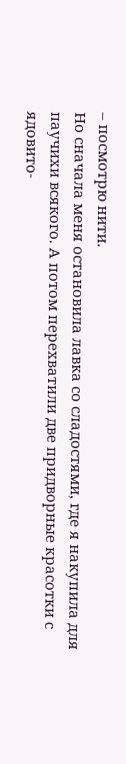– посмотрю нити.
Но сначала меня остановила лавка со сладостями, где я накупила для паучихи всякого. А потом перехватили две придворные красотки с ядовито-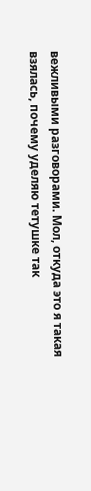вежливыми разговорами. Мол, откуда это я такая взялась, почему уделяю тетушке так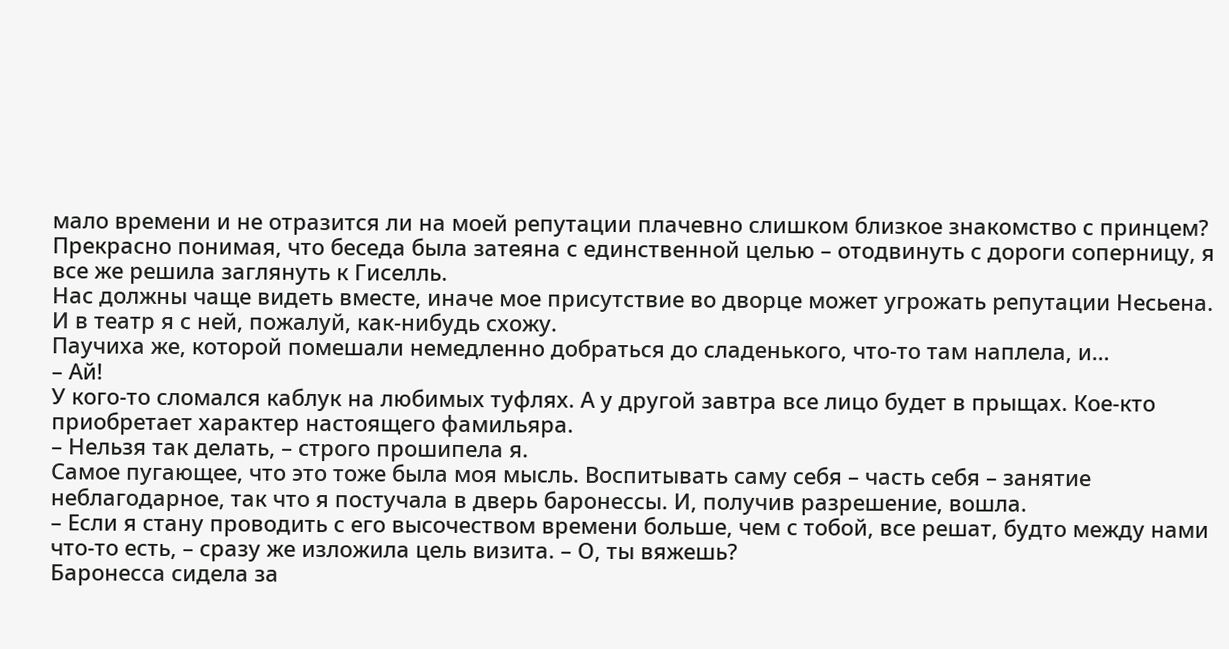мало времени и не отразится ли на моей репутации плачевно слишком близкое знакомство с принцем? Прекрасно понимая, что беседа была затеяна с единственной целью – отодвинуть с дороги соперницу, я все же решила заглянуть к Гиселль.
Нас должны чаще видеть вместе, иначе мое присутствие во дворце может угрожать репутации Несьена. И в театр я с ней, пожалуй, как-нибудь схожу.
Паучиха же, которой помешали немедленно добраться до сладенького, что-то там наплела, и…
– Ай!
У кого-то сломался каблук на любимых туфлях. А у другой завтра все лицо будет в прыщах. Кое-кто приобретает характер настоящего фамильяра.
– Нельзя так делать, – строго прошипела я.
Самое пугающее, что это тоже была моя мысль. Воспитывать саму себя – часть себя – занятие неблагодарное, так что я постучала в дверь баронессы. И, получив разрешение, вошла.
– Если я стану проводить с его высочеством времени больше, чем с тобой, все решат, будто между нами что-то есть, – сразу же изложила цель визита. – О, ты вяжешь?
Баронесса сидела за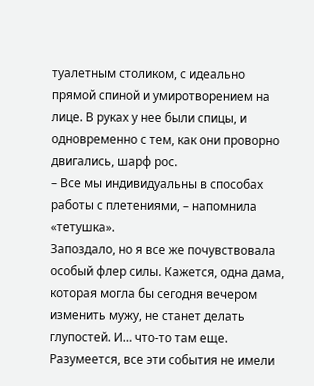туалетным столиком, с идеально прямой спиной и умиротворением на лице. В руках у нее были спицы, и одновременно с тем, как они проворно двигались, шарф рос.
– Все мы индивидуальны в способах работы с плетениями, – напомнила «тетушка».
Запоздало, но я все же почувствовала особый флер силы. Кажется, одна дама, которая могла бы сегодня вечером изменить мужу, не станет делать глупостей. И… что-то там еще. Разумеется, все эти события не имели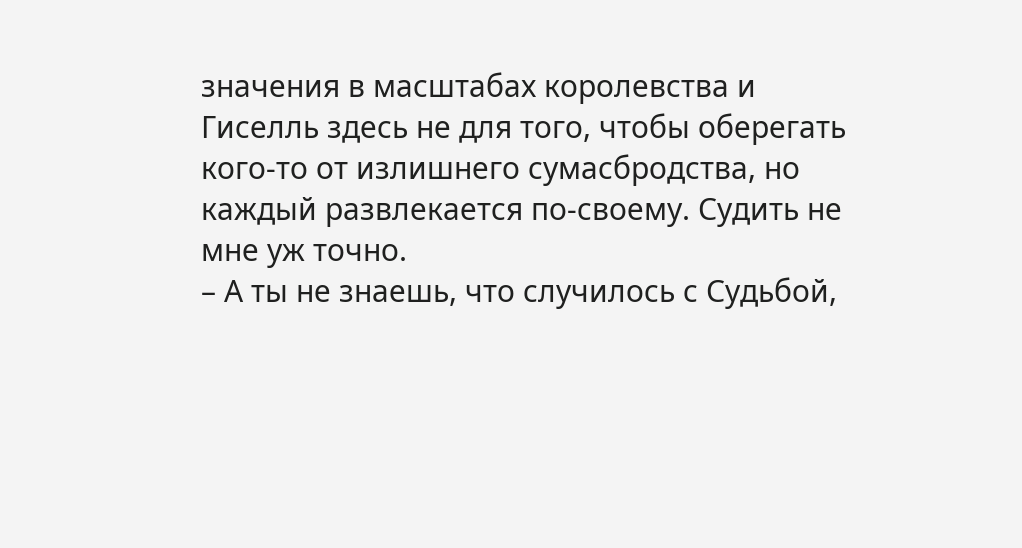значения в масштабах королевства и Гиселль здесь не для того, чтобы оберегать кого-то от излишнего сумасбродства, но каждый развлекается по-своему. Судить не мне уж точно.
– А ты не знаешь, что случилось с Судьбой,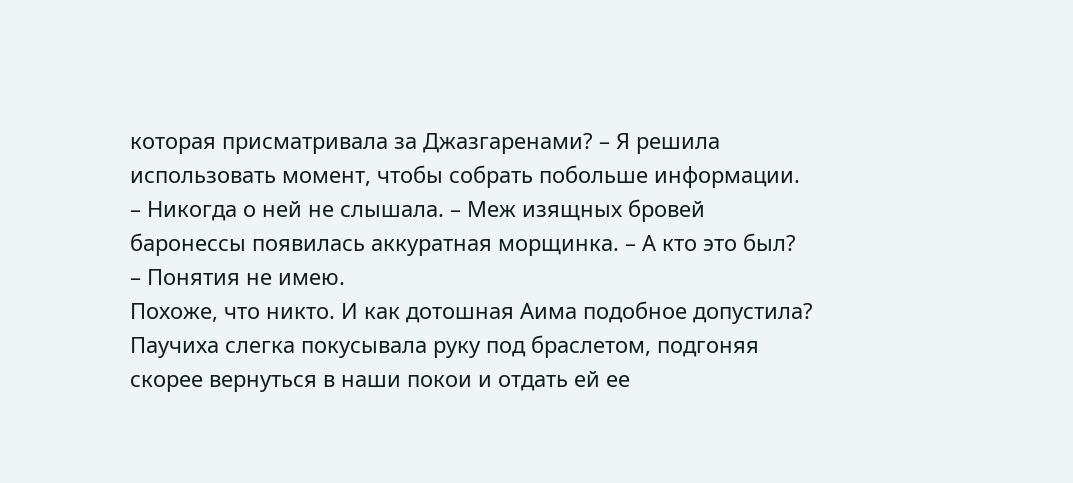которая присматривала за Джазгаренами? – Я решила использовать момент, чтобы собрать побольше информации.
– Никогда о ней не слышала. – Меж изящных бровей баронессы появилась аккуратная морщинка. – А кто это был?
– Понятия не имею.
Похоже, что никто. И как дотошная Аима подобное допустила?
Паучиха слегка покусывала руку под браслетом, подгоняя скорее вернуться в наши покои и отдать ей ее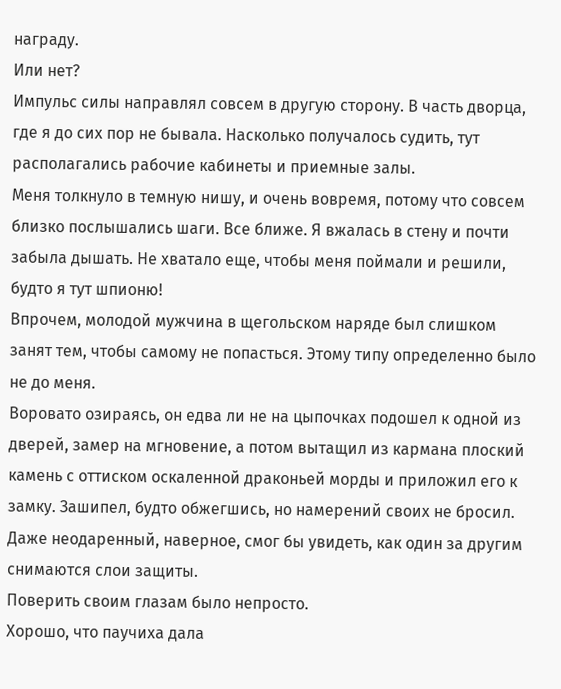награду.
Или нет?
Импульс силы направлял совсем в другую сторону. В часть дворца, где я до сих пор не бывала. Насколько получалось судить, тут располагались рабочие кабинеты и приемные залы.
Меня толкнуло в темную нишу, и очень вовремя, потому что совсем близко послышались шаги. Все ближе. Я вжалась в стену и почти забыла дышать. Не хватало еще, чтобы меня поймали и решили, будто я тут шпионю!
Впрочем, молодой мужчина в щегольском наряде был слишком занят тем, чтобы самому не попасться. Этому типу определенно было не до меня.
Воровато озираясь, он едва ли не на цыпочках подошел к одной из дверей, замер на мгновение, а потом вытащил из кармана плоский камень с оттиском оскаленной драконьей морды и приложил его к замку. Зашипел, будто обжегшись, но намерений своих не бросил. Даже неодаренный, наверное, смог бы увидеть, как один за другим снимаются слои защиты.
Поверить своим глазам было непросто.
Хорошо, что паучиха дала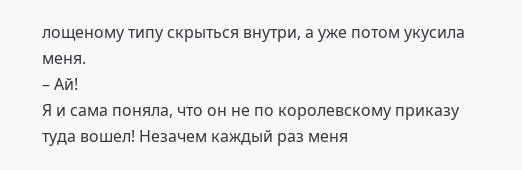лощеному типу скрыться внутри, а уже потом укусила меня.
– Ай!
Я и сама поняла, что он не по королевскому приказу туда вошел! Незачем каждый раз меня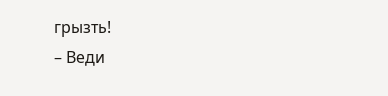грызть!
– Веди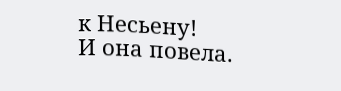к Несьену!
И она повела.